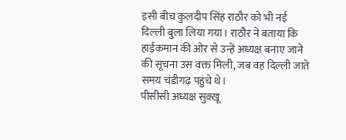इसी बीच कुलदीप सिंह राठौर को भी नई दिल्ली बुला लिया गया। राठौर ने बताया कि हाईकमान की ओर से उन्हें अध्यक्ष बनाए जाने की सूचना उस वक्त मिली, जब वह दिल्ली जाते समय चंडीगढ़ पहुंचे थे।
पीसीसी अध्यक्ष सुक्खू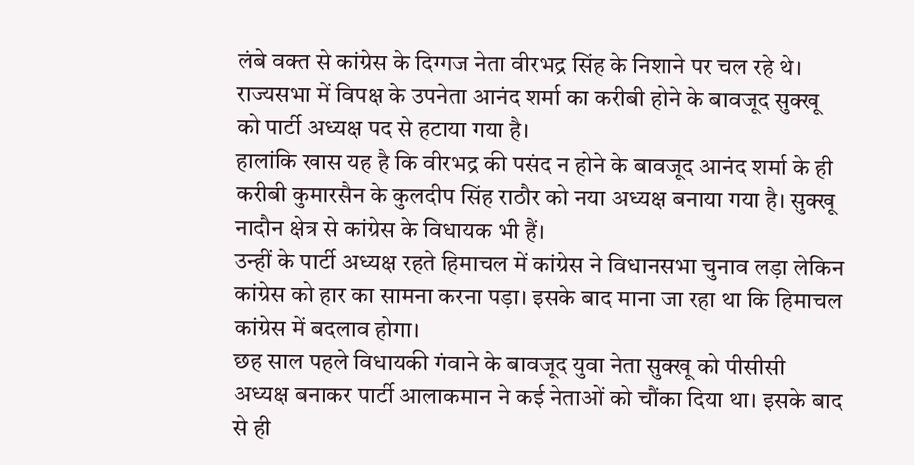लंबे वक्त से कांग्रेस के दिग्गज नेता वीरभद्र सिंह के निशाने पर चल रहे थे। राज्यसभा में विपक्ष के उपनेता आनंद शर्मा का करीबी होने के बावजूद सुक्खू को पार्टी अध्यक्ष पद से हटाया गया है।
हालांकि खास यह है कि वीरभद्र की पसंद न होने के बावजूद आनंद शर्मा के ही करीबी कुमारसैन के कुलदीप सिंह राठौर को नया अध्यक्ष बनाया गया है। सुक्खू नादौन क्षेत्र से कांग्रेस के विधायक भी हैं।
उन्हीं के पार्टी अध्यक्ष रहते हिमाचल में कांग्रेस ने विधानसभा चुनाव लड़ा लेकिन कांग्रेस को हार का सामना करना पड़ा। इसके बाद माना जा रहा था कि हिमाचल कांग्रेस में बदलाव होगा।
छह साल पहले विधायकी गंवाने के बावजूद युवा नेता सुक्खू को पीसीसी अध्यक्ष बनाकर पार्टी आलाकमान ने कई नेताओं को चौंका दिया था। इसके बाद से ही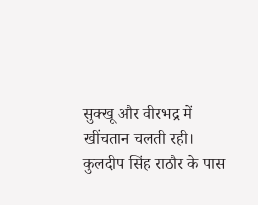सुक्खू और वीरभद्र में खींचतान चलती रही।
कुलदीप सिंह राठौर के पास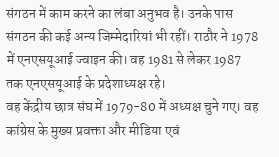संगठन में काम करने का लंबा अनुभव है। उनके पास संगठन की कई अन्य जिम्मेदारियां भी रहीं। राठौर ने 1978 में एनएसयूआई ज्वाइन की। वह 1981 से लेकर 1987 तक एनएसयूआई के प्रदेशाध्यक्ष रहे।
वह केंद्रीय छात्र संघ में 1979-80 में अध्यक्ष चुने गए। वह कांग्रेस के मुख्य प्रवक्ता और मीडिया एवं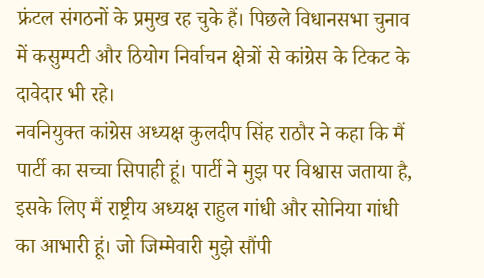फ्रंटल संगठनों के प्रमुख रह चुके हैं। पिछले विधानसभा चुनाव में कसुम्पटी और ठियोग निर्वाचन क्षेत्रों से कांग्रेस के टिकट के दावेदार भी रहे।
नवनियुक्त कांग्रेस अध्यक्ष कुलदीप सिंह राठौर ने कहा कि मैं पार्टी का सच्चा सिपाही हूं। पार्टी ने मुझ पर विश्वास जताया है, इसके लिए मैं राष्ट्रीय अध्यक्ष राहुल गांधी और सोनिया गांधी का आभारी हूं। जो जिम्मेवारी मुझे सौंपी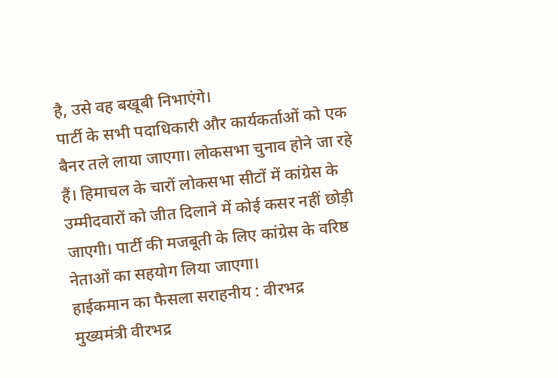है, उसे वह बखूबी निभाएंगे।
पार्टी के सभी पदाधिकारी और कार्यकर्ताओं को एक बैनर तले लाया जाएगा। लोकसभा चुनाव होने जा रहे हैं। हिमाचल के चारों लोकसभा सीटों में कांग्रेस के उम्मीदवारों को जीत दिलाने में कोई कसर नहीं छोड़ी जाएगी। पार्टी की मजबूती के लिए कांग्रेस के वरिष्ठ नेताओं का सहयोग लिया जाएगा।
हाईकमान का फैसला सराहनीय : वीरभद्र
मुख्यमंत्री वीरभद्र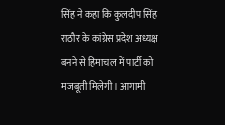सिंह ने कहा कि कुलदीप सिंह राठौर के कांग्रेस प्रदेश अध्यक्ष बनने से हिमाचल में पार्टी को मजबूती मिलेगी। आगामी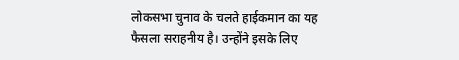लोकसभा चुनाव के चलते हाईकमान का यह फैसला सराहनीय है। उन्होंने इसके लिए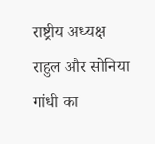राष्ट्रीय अध्यक्ष राहुल और सोनिया गांधी का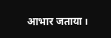आभार जताया।